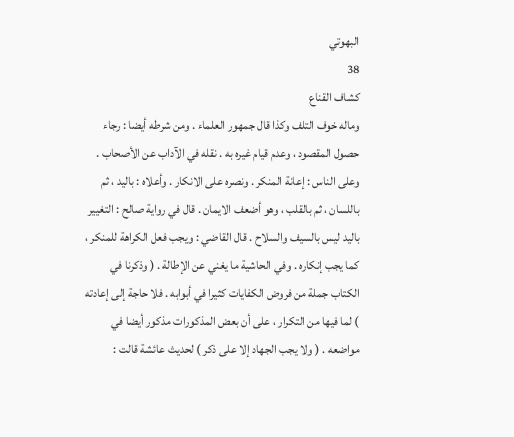البهوتي
38
كشاف القناع
وماله خوف التلف وكذا قال جمهور العلماء . ومن شرطه أيضا : رجاء حصول المقصود ، وعدم قيام غيره به . نقله في الآداب عن الأصحاب . وعلى الناس : إعانة المنكر . ونصره على الانكار . وأعلاه : باليد ، ثم باللسان ، ثم بالقلب ، وهو أضعف الايمان . قال في رواية صالح : التغيير باليد ليس بالسيف والسلاح . قال القاضي : ويجب فعل الكراهة للمنكر ، كما يجب إنكاره . وفي الحاشية ما يغني عن الإطالة . ( وذكرنا في الكتاب جملة من فروض الكفايات كثيرا في أبوابه . فلا حاجة إلى إعادته ) لما فيها من التكرار ، على أن بعض المذكورات مذكور أيضا في مواضعه . ( ولا يجب الجهاد إلا على ذكر ) لحديث عائشة قالت :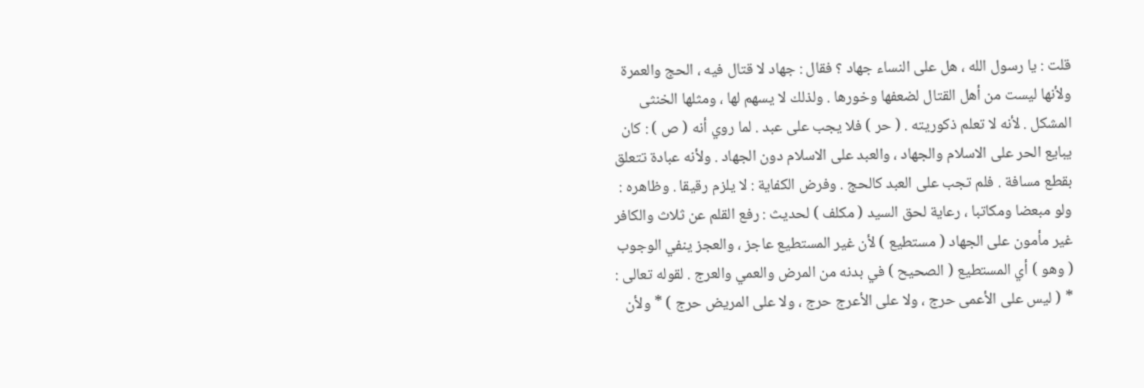قلت : يا رسول الله ، هل على النساء جهاد ؟ فقال : جهاد لا قتال فيه ، الحج والعمرة ولأنها ليست من أهل القتال لضعفها وخورها . ولذلك لا يسهم لها ، ومثلها الخنثى المشكل . لأنه لا تعلم ذكوريته . ( حر ) فلا يجب على عبد . لما روي أنه ( ص ) : كان يبايع الحر على الاسلام والجهاد ، والعبد على الاسلام دون الجهاد . ولأنه عبادة تتعلق بقطع مسافة . فلم تجب على العبد كالحج . وفرض الكفاية : لا يلزم رقيقا . وظاهره : ولو مبعضا ومكاتبا ، رعاية لحق السيد ( مكلف ) لحديث : رفع القلم عن ثلاث والكافر غير مأمون على الجهاد ( مستطيع ) لأن غير المستطيع عاجز ، والعجز ينفي الوجوب ( وهو ) أي المستطيع ( الصحيح ) في بدنه من المرض والعمي والعرج . لقوله تعالى : * ( ليس على الأعمى حرج ، ولا على الأعرج حرج ، ولا على المريض حرج ) * ولأن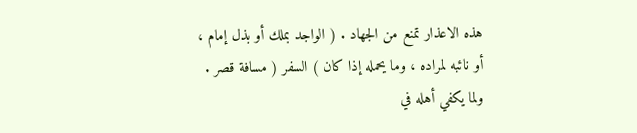هذه الاعذار تمنع من الجهاد . ( الواجد بملك أو بذل إمام ، أو نائبه لمراده ، وما يحمله إذا كان ) السفر ( مسافة قصر . ولما يكفي أهله في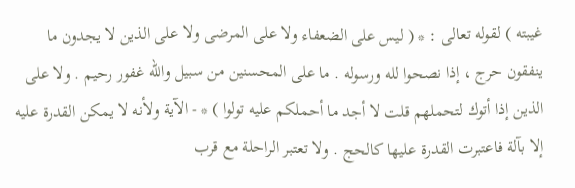غيبته ) لقوله تعالى : * ( ليس على الضعفاء ولا على المرضى ولا على الذين لا يجدون ما ينفقون حرج ، إذا نصحوا لله ورسوله . ما على المحسنين من سبيل والله غفور رحيم . ولا على الذين إذا أتوك لتحملهم قلت لا أجد ما أحملكم عليه تولوا ) * - الآية ولأنه لا يمكن القدرة عليه إلا بآلة فاعتبرت القدرة عليها كالحج . ولا تعتبر الراحلة مع قرب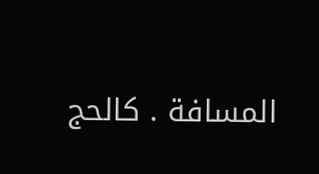المسافة . كالحج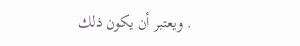. ويعتبر أن يكون ذلك